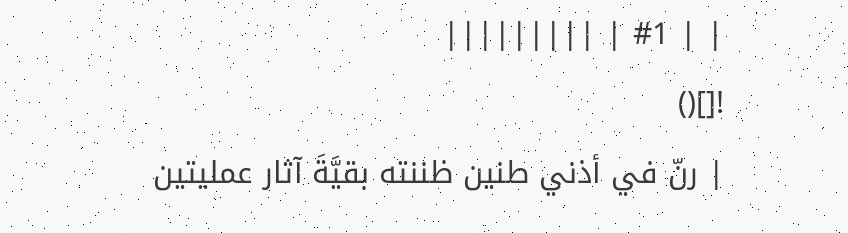| | #1 | |||||||||
![]()
| رنّ في أذني طنين ظننته بقيَّةَ آثار عمليتين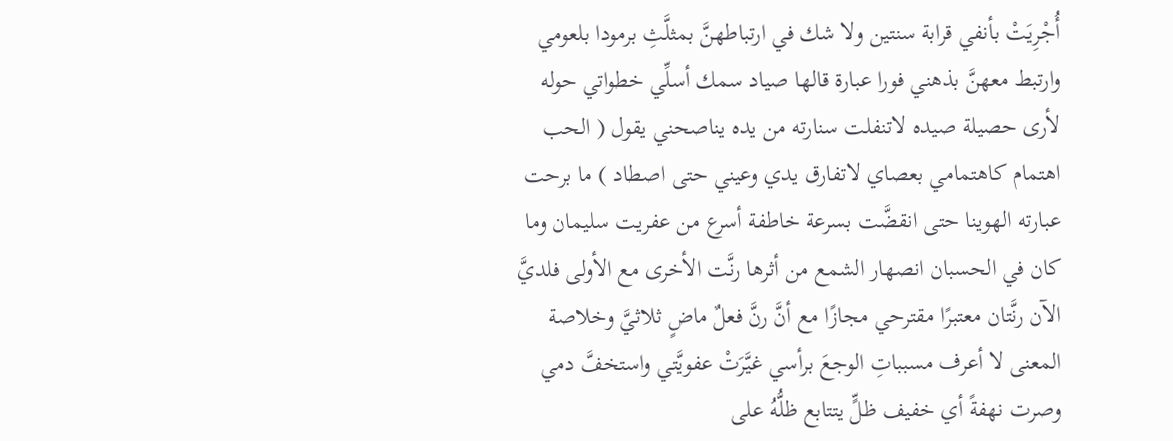أُجْرِيَتْ بأنفي قرابة سنتين ولا شك في ارتباطهنَّ بمثلَّثِ برمودا بلعومي وارتبط معهنَّ بذهني فورا عبارة قالها صياد سمك أسلِّي خطواتي حوله لأرى حصيلة صيده لاتنفلت سنارته من يده يناصحني يقول ( الحب اهتمام كاهتمامي بعصاي لاتفارق يدي وعيني حتى اصطاد ) ما برحت عبارته الهوينا حتى انقضَّت بسرعة خاطفة أسرع من عفريت سليمان وما كان في الحسبان انصهار الشمع من أثرها رنَّت الأخرى مع الأولى فلديَّ الآن رنَّتان معتبرًا مقترحي مجازًا مع أنَّ رنَّ فعلٌ ماضٍ ثلاثيَّ وخلاصة المعنى لا أعرف مسبباتِ الوجعَ برأسي غيَّرَتْ عفويَّتي واستخفَّ دمي وصرت نهفةً أي خفيف ظلٍّ يتتابع ظلُّهُ على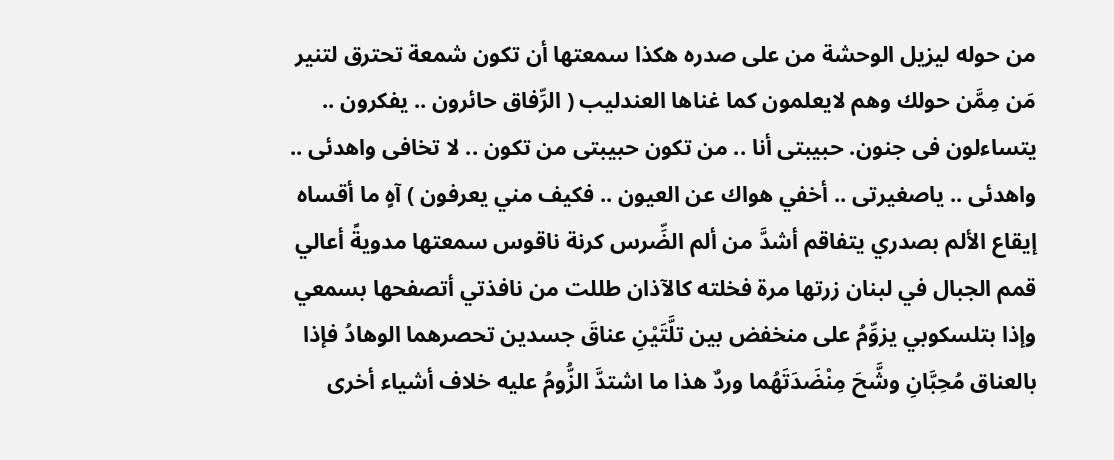من حوله ليزيل الوحشة من على صدره هكذا سمعتها أن تكون شمعة تحترق لتنير مَن مِمَّن حولك وهم لايعلمون كما غناها العندليب ( الرِّفاق حائرون .. يفكرون .. يتساءلون فى جنون. حبيبتى أنا .. من تكون حبيبتى من تكون .. لا تخافى واهدئى .. واهدئى .. ياصغيرتى .. أخفي هواك عن العيون .. فكيف مني يعرفون ) آهٍ ما أقساه إيقاع الألم بصدري يتفاقم أشدَّ من ألم الضِّرس كرنة ناقوس سمعتها مدويةً أعالي قمم الجبال في لبنان زرتها مرة فخلته كالآذان طللت من نافذتي أتصفحها بسمعي وإذا بتلسكوبي يزوِّمُ على منخفض بين تلَّتَيْنِ عناقَ جسدين تحصرهما الوهادُ فإذا بالعناق مُحِبَّانِ وشَّحَ مِنْضَدَتَهُما وردٌ هذا ما اشتدَّ الزُّومُ عليه خلاف أشياء أخرى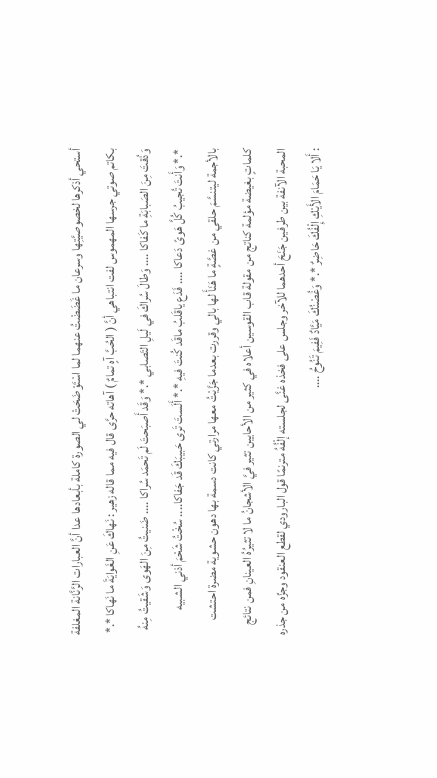أستحي أذكرها لخصوصيَّتِها وسرعان ما غَضَضْتُ عنهما لما اسْتَوْضَحَتْ لي الصورة كاملة بأبعادها عدا أنَّ العبارات الرَّنَّانة المغلفة بكاتم صوتي جرسها المهموس لفت انتباهي أنَّ ( الحُبَّ آهٍ تمامٌ ) آهاته حرَّى قال فيه مما قاله زهير : نَهاكَ عَنِ الغَوايَةَ ما نَهاكا *.* وَذُقتَ مِنَ الصَبابَةِ ما كَفاكا .... وَطالَ سُراكَ في لَيلِ التَصابي *.* وَقَد أَصبَحتَ لَم تَحمَد سُراكا .... ضَنيتُ مِنَ الهَوى وَشَقيتُ مِنهُ *.* وَأَنتَ تُجيبُ كُلَّ هَوىً دَعاكا .... فَدَع ياقَلبُ ماقَد كُنتَ فيهِ *.* أَلَستَ تَرى حَبيبَكَ قَد جَفاكا.... سُخْتُ شَحْمَ أذني الشبيه بالأجمة ليتنسَّمَ حلقي من غصَّةٍ ما هَنَأَ لها بالي وقررت بعدما جَزَّيْتُ معها مرارتي كانت دسمة بها دهون حشوية مضرة احتشت كلماتٍ بغيضة مؤلمة كناتج من مقولة قاب القوسين أعلاه في كثير من الأحايين تثير فيَّ الأشجانُ ما لا تثيرُهُ العينانِ فمن نتائج المحبة الآنفة بين طرفين جَنَحَ أحدهما للآخر وجلس على فخذه غنَّى لجلسته إلْفُهُ مترنمًا قول البارودي لقطع العنقود وجزِّه من جذره : أَلا يَا حَمَامَ الأَيْكِ إِلْفُكَ حَاضِرٌ *.* وَغُصْنُكَ مَيَّادٌ فَفِيمَ تَنُوحُ ....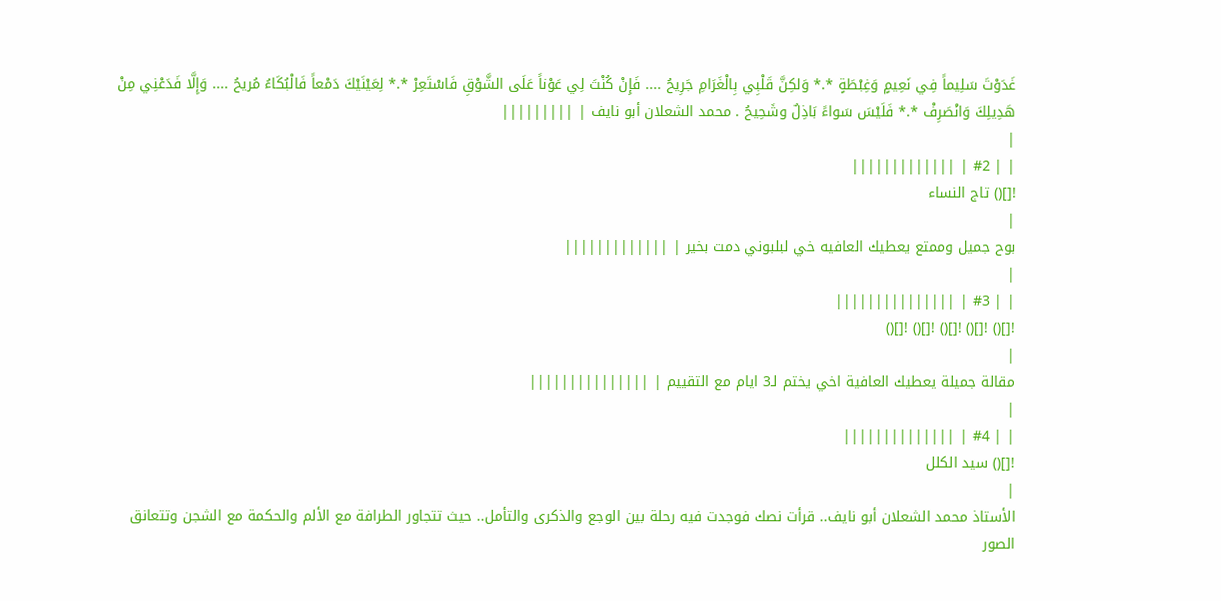غَدَوْتَ سَلِيماً فِي نَعِيمٍ وَغِبْطَةٍ *.* وَلكِنَّ قَلْبِي بِالْغَرَامِ جَرِيحُ .... فَإِنْ كُنْتَ لِي عَوْناً عَلَى الشَّوْقِ فَاسْتَعِرْ *.* لِعَيْنَيْكَ دَمْعاً فَالْبُكَاءُ مُريحُ .... وَإِلَّا فَدَعْنِي مِنْ هَدِيلِكَ وَانْصَرِفْ *.* فَلَيْسَ سَواءً بَاذِلٌ وشَحِيحُ . محمد الشعلان أبو نايف | |||||||||
|
| | #2 | |||||||||||||
![]() تاج النساء
|
بوح جميل وممتع يعطيك العافيه خي لبلبوني دمت بخير | |||||||||||||
|
| | #3 | |||||||||||||||
![]() ![]() ![]() ![]() ![]()
|
مقالة جميلة يعطيك العافية اخي يختم لـ3 ايام مع التقييم | |||||||||||||||
|
| | #4 | ||||||||||||||
![]() سيد الكلل
|
الأستاذ محمد الشعلان أبو نايف.. قرأت نصك فوجدت فيه رحلة بين الوجع والذكرى والتأمل.. حيث تتجاور الطرافة مع الألم والحكمة مع الشجن وتتعانق الصور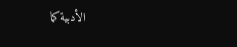الأدبية كما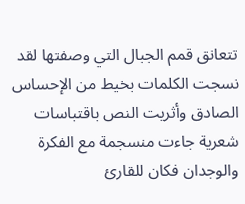تتعانق قمم الجبال التي وصفتها لقد نسجت الكلمات بخيط من الإحساس الصادق وأثريت النص باقتباسات شعرية جاءت منسجمة مع الفكرة والوجدان فكان للقارئ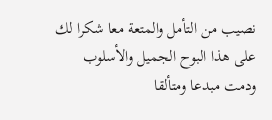نصيب من التأمل والمتعة معا شكرا لك على هذا البوح الجميل والأسلوب ودمت مبدعا ومتألقا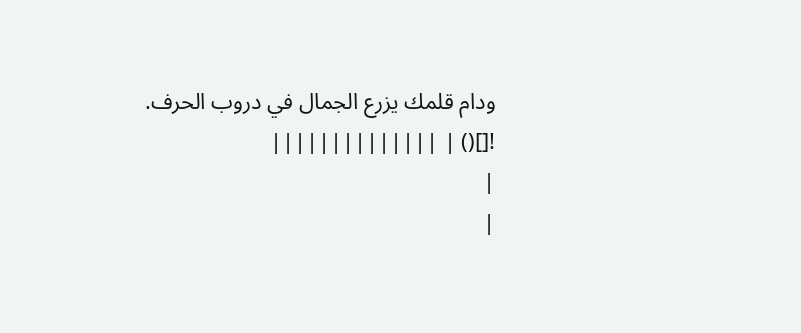ودام قلمك يزرع الجمال في دروب الحرف. ![]() | ||||||||||||||
|
|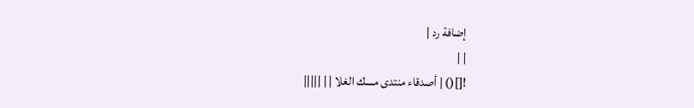إضافة رد |
| |
![]() | أصدقاء منتدى مسك الغلا | | |||||